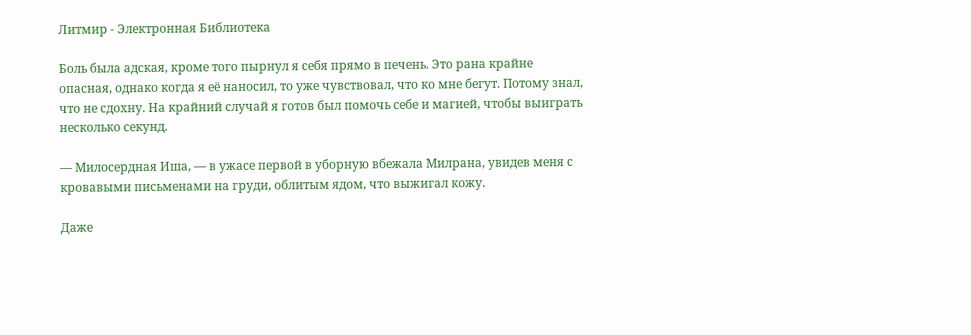Литмир - Электронная Библиотека

Боль была адская, кроме того пырнул я себя прямо в печень. Это рана крайне опасная, однако когда я её наносил, то уже чувствовал, что ко мне бегут. Потому знал, что не сдохну. На крайний случай я готов был помочь себе и магией, чтобы выиграть несколько секунд.

— Милосердная Иша, — в ужасе первой в уборную вбежала Милрана, увидев меня с кровавыми письменами на груди, облитым ядом, что выжигал кожу.

Даже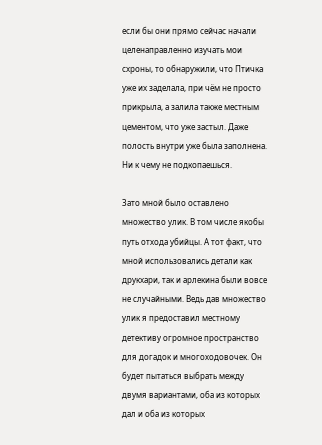если бы они прямо сейчас начали целенаправленно изучать мои схроны, то обнаружили, что Птичка уже их заделала, при чём не просто прикрыла, а залила также местным цементом, что уже застыл. Даже полость внутри уже была заполнена. Ни к чему не подкопаешься.

Зато мной было оставлено множество улик. В том числе якобы путь отхода убийцы. А тот факт, что мной использовались детали как друкхари, так и арлекина были вовсе не случайными. Ведь дав множество улик я предоставил местному детективу огромное пространство для догадок и многоходовочек. Он будет пытаться выбрать между двумя вариантами, оба из которых дал и оба из которых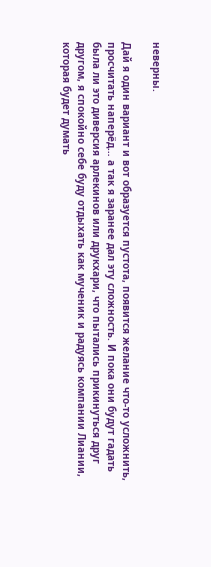неверны.

Дай я один вариант и вот образуется пустота, появится желание что-то усложнить, просчитать наперёд… а так я заранее дал эту сложность. И пока они будут гадать была ли это диверсия арлекинов или друкхари, что пытались прикинуться друг другом, я спокойно себе буду отдыхать как мученик и радуясь компании Лиании, которая будет думать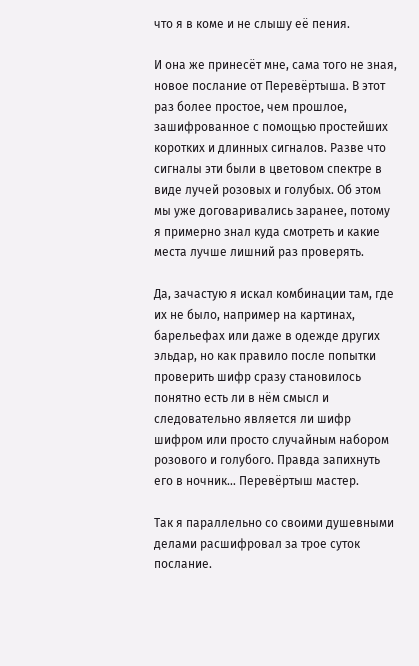что я в коме и не слышу её пения.

И она же принесёт мне, сама того не зная, новое послание от Перевёртыша. В этот раз более простое, чем прошлое, зашифрованное с помощью простейших коротких и длинных сигналов. Разве что сигналы эти были в цветовом спектре в виде лучей розовых и голубых. Об этом мы уже договаривались заранее, потому я примерно знал куда смотреть и какие места лучше лишний раз проверять.

Да, зачастую я искал комбинации там, где их не было, например на картинах, барельефах или даже в одежде других эльдар, но как правило после попытки проверить шифр сразу становилось понятно есть ли в нём смысл и следовательно является ли шифр шифром или просто случайным набором розового и голубого. Правда запихнуть его в ночник… Перевёртыш мастер.

Так я параллельно со своими душевными делами расшифровал за трое суток послание.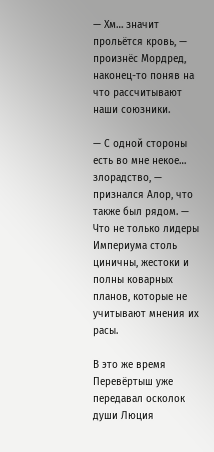— Хм… значит прольётся кровь, — произнёс Мордред, наконец-то поняв на что рассчитывают наши союзники.

— С одной стороны есть во мне некое… злорадство, — признался Алор, что также был рядом. — Что не только лидеры Империума столь циничны, жестоки и полны коварных планов, которые не учитывают мнения их расы.

В это же время Перевёртыш уже передавал осколок души Люция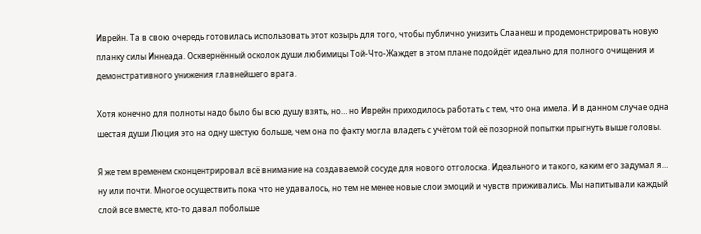Иврейн. Та в свою очередь готовилась использовать этот козырь для того, чтобы публично унизить Слаанеш и продемонстрировать новую планку силы Иннеада. Осквернённый осколок души любимицы Той-Что-Жаждет в этом плане подойдёт идеально для полного очищения и демонстративного унижения главнейшего врага.

Хотя конечно для полноты надо было бы всю душу взять, но… но Иврейн приходилось работать с тем, что она имела. И в данном случае одна шестая души Люция это на одну шестую больше, чем она по факту могла владеть с учётом той её позорной попытки прыгнуть выше головы.

Я же тем временем сконцентрировал всё внимание на создаваемой сосуде для нового отголоска. Идеального и такого, каким его задумал я… ну или почти. Многое осуществить пока что не удавалось, но тем не менее новые слои эмоций и чувств приживались. Мы напитывали каждый слой все вместе, кто-то давал побольше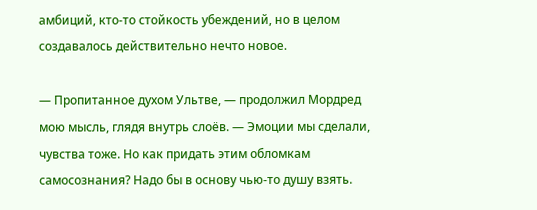амбиций, кто-то стойкость убеждений, но в целом создавалось действительно нечто новое.

— Пропитанное духом Ультве, — продолжил Мордред мою мысль, глядя внутрь слоёв. — Эмоции мы сделали, чувства тоже. Но как придать этим обломкам самосознания? Надо бы в основу чью-то душу взять.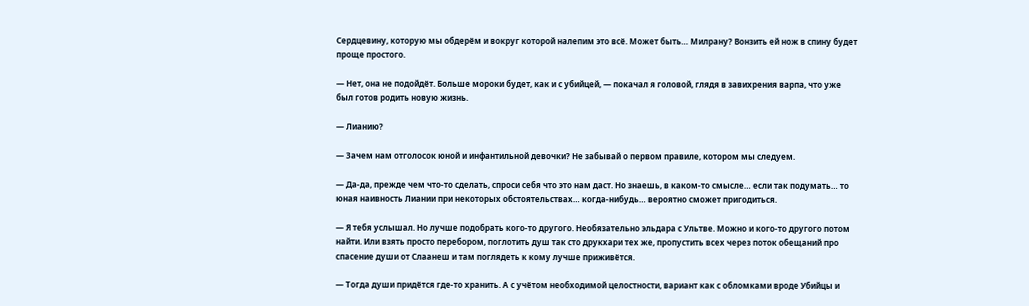Сердцевину, которую мы обдерём и вокруг которой налепим это всё. Может быть… Милрану? Вонзить ей нож в спину будет проще простого.

— Нет, она не подойдёт. Больше мороки будет, как и с убийцей, — покачал я головой, глядя в завихрения варпа, что уже был готов родить новую жизнь.

— Лианию?

— Зачем нам отголосок юной и инфантильной девочки? Не забывай о первом правиле, котором мы следуем.

— Да-да, прежде чем что-то сделать, спроси себя что это нам даст. Но знаешь, в каком-то смысле… если так подумать… то юная наивность Лиании при некоторых обстоятельствах… когда-нибудь… вероятно сможет пригодиться.

— Я тебя услышал. Но лучше подобрать кого-то другого. Необязательно эльдара с Ультве. Можно и кого-то другого потом найти. Или взять просто перебором, поглотить душ так сто друкхари тех же, пропустить всех через поток обещаний про спасение души от Слаанеш и там поглядеть к кому лучше приживётся.

— Тогда души придётся где-то хранить. А с учётом необходимой целостности, вариант как с обломками вроде Убийцы и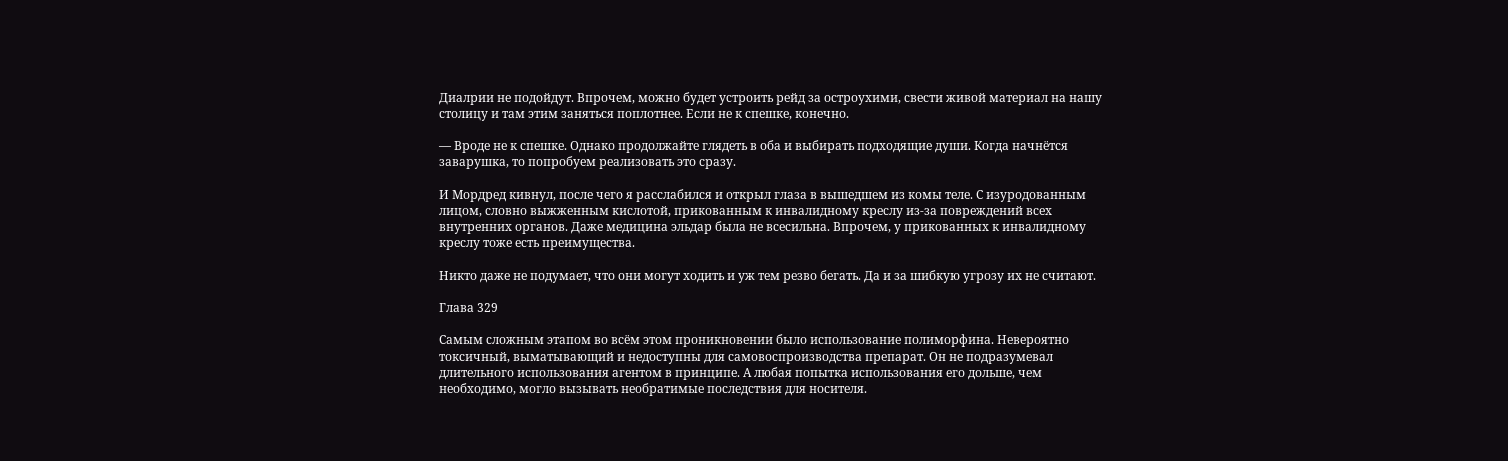Диалрии не подойдут. Впрочем, можно будет устроить рейд за остроухими, свести живой материал на нашу столицу и там этим заняться поплотнее. Если не к спешке, конечно.

— Вроде не к спешке. Однако продолжайте глядеть в оба и выбирать подходящие души. Когда начнётся заварушка, то попробуем реализовать это сразу.

И Мордред кивнул, после чего я расслабился и открыл глаза в вышедшем из комы теле. С изуродованным лицом, словно выжженным кислотой, прикованным к инвалидному креслу из-за повреждений всех внутренних органов. Даже медицина эльдар была не всесильна. Впрочем, у прикованных к инвалидному креслу тоже есть преимущества.

Никто даже не подумает, что они могут ходить и уж тем резво бегать. Да и за шибкую угрозу их не считают.

Глава 329

Самым сложным этапом во всём этом проникновении было использование полиморфина. Невероятно токсичный, выматывающий и недоступны для самовоспроизводства препарат. Он не подразумевал длительного использования агентом в принципе. А любая попытка использования его дольше, чем необходимо, могло вызывать необратимые последствия для носителя.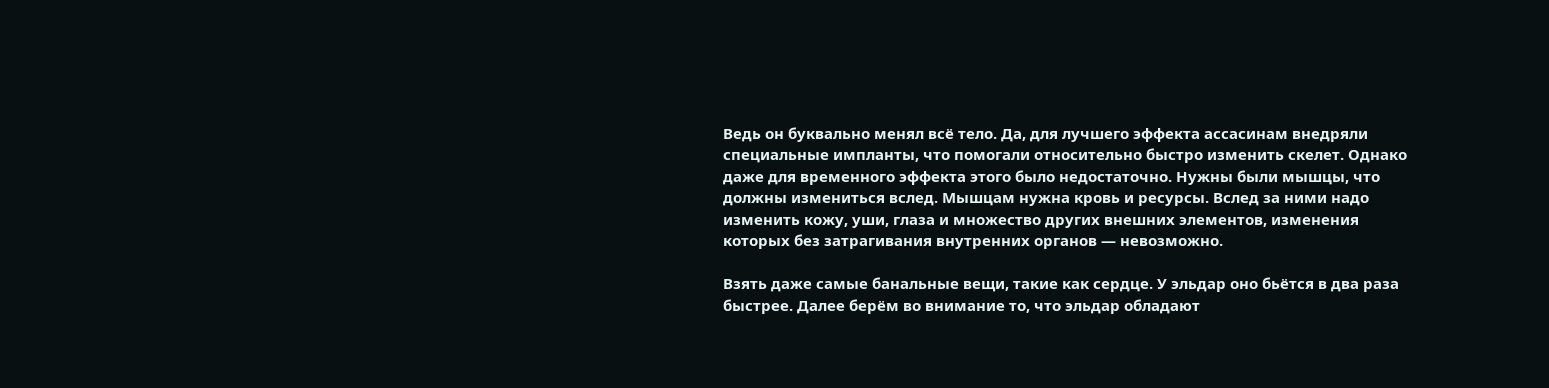Ведь он буквально менял всё тело. Да, для лучшего эффекта ассасинам внедряли специальные импланты, что помогали относительно быстро изменить скелет. Однако даже для временного эффекта этого было недостаточно. Нужны были мышцы, что должны измениться вслед. Мышцам нужна кровь и ресурсы. Вслед за ними надо изменить кожу, уши, глаза и множество других внешних элементов, изменения которых без затрагивания внутренних органов — невозможно.

Взять даже самые банальные вещи, такие как сердце. У эльдар оно бьётся в два раза быстрее. Далее берём во внимание то, что эльдар обладают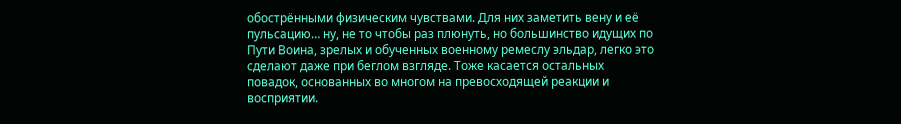обострёнными физическим чувствами. Для них заметить вену и её пульсацию… ну, не то чтобы раз плюнуть, но большинство идущих по Пути Воина, зрелых и обученных военному ремеслу эльдар, легко это сделают даже при беглом взгляде. Тоже касается остальных повадок, основанных во многом на превосходящей реакции и восприятии.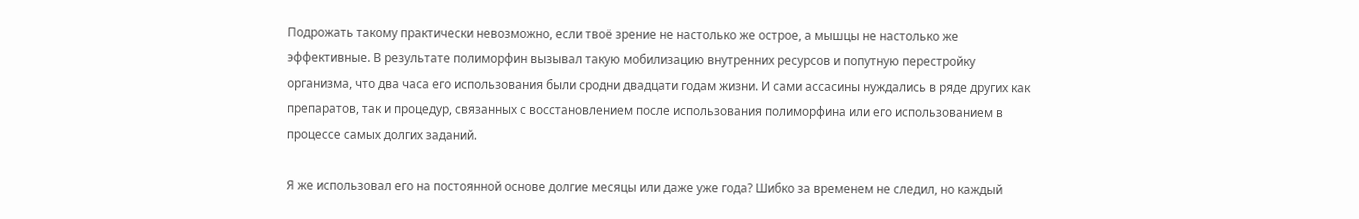Подрожать такому практически невозможно, если твоё зрение не настолько же острое, а мышцы не настолько же эффективные. В результате полиморфин вызывал такую мобилизацию внутренних ресурсов и попутную перестройку организма, что два часа его использования были сродни двадцати годам жизни. И сами ассасины нуждались в ряде других как препаратов, так и процедур, связанных с восстановлением после использования полиморфина или его использованием в процессе самых долгих заданий.

Я же использовал его на постоянной основе долгие месяцы или даже уже года? Шибко за временем не следил, но каждый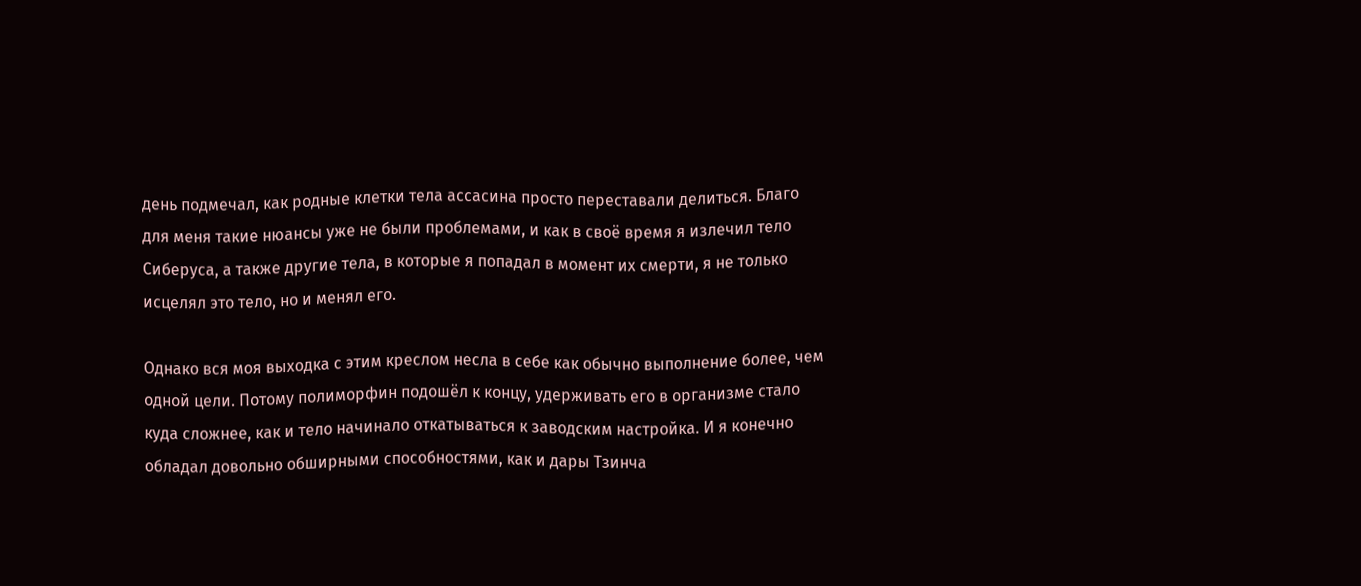день подмечал, как родные клетки тела ассасина просто переставали делиться. Благо для меня такие нюансы уже не были проблемами, и как в своё время я излечил тело Сиберуса, а также другие тела, в которые я попадал в момент их смерти, я не только исцелял это тело, но и менял его.

Однако вся моя выходка с этим креслом несла в себе как обычно выполнение более, чем одной цели. Потому полиморфин подошёл к концу, удерживать его в организме стало куда сложнее, как и тело начинало откатываться к заводским настройка. И я конечно обладал довольно обширными способностями, как и дары Тзинча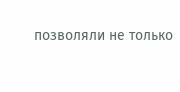позволяли не только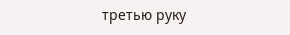третью руку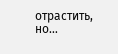отрастить, но…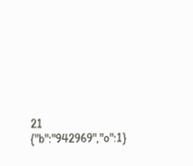21
{"b":"942969","o":1}